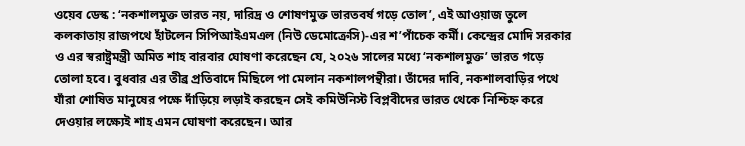ওয়েব ডেস্ক : ‘নকশালমুক্ত ভারত নয়, দারিদ্র ও শোষণমুক্ত ভারতবর্ষ গড়ে তোল’, এই আওয়াজ তুলে কলকাতায় রাজপথে হাঁটলেন সিপিআইএমএল (নিউ ডেমোক্রেসি)-এর শ’পাঁচেক কর্মী। কেন্দ্রের মোদি সরকার ও এর স্বরাষ্ট্রমন্ত্রী অমিত শাহ বারবার ঘোষণা করেছেন যে, ২০২৬ সালের মধ্যে ‘নকশালমুক্ত’ ভারত গড়ে তোলা হবে। বুধবার এর তীব্র প্রতিবাদে মিছিলে পা মেলান নকশালপন্থীরা। তাঁদের দাবি, নকশালবাড়ির পথে যাঁরা শোষিত মানুষের পক্ষে দাঁড়িয়ে লড়াই করছেন সেই কমিউনিস্ট বিপ্লবীদের ভারত থেকে নিশ্চিহ্ন করে দেওয়ার লক্ষ্যেই শাহ এমন ঘোষণা করেছেন। আর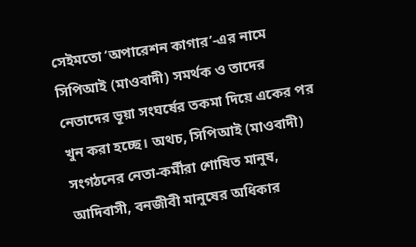সেইমতো ‘অপারেশন কাগার’-এর নামে সিপিআই (মাওবাদী) সমর্থক ও তাদের নেতাদের ভূয়া সংঘর্ষের তকমা দিয়ে একের পর খুন করা হচ্ছে। অথচ, সিপিআই (মাওবাদী) সংগঠনের নেতা-কর্মীরা শোষিত মানুষ, আদিবাসী, বনজীবী মানুষের অধিকার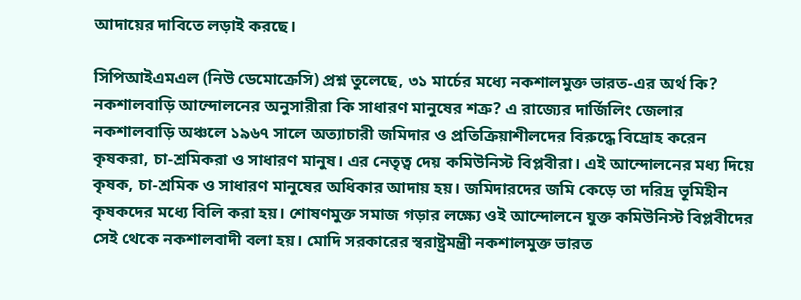আদায়ের দাবিতে লড়াই করছে।

সিপিআইএমএল (নিউ ডেমোক্রেসি) প্রশ্ন তুলেছে, ৩১ মার্চের মধ্যে নকশালমুক্ত ভারত-এর অর্থ কি? নকশালবাড়ি আন্দোলনের অনুসারীরা কি সাধারণ মানুষের শত্রু? এ রাজ্যের দার্জিলিং জেলার নকশালবাড়ি অঞ্চলে ১৯৬৭ সালে অত্যাচারী জমিদার ও প্রতিক্রিয়াশীলদের বিরুদ্ধে বিদ্রোহ করেন কৃষকরা, চা-শ্রমিকরা ও সাধারণ মানুষ। এর নেতৃত্ব দেয় কমিউনিস্ট বিপ্লবীরা। এই আন্দোলনের মধ্য দিয়ে কৃষক, চা-শ্রমিক ও সাধারণ মানুষের অধিকার আদায় হয়। জমিদারদের জমি কেড়ে তা দরিদ্র ভূমিহীন কৃষকদের মধ্যে বিলি করা হয়। শোষণমুক্ত সমাজ গড়ার লক্ষ্যে ওই আন্দোলনে যুক্ত কমিউনিস্ট বিপ্লবীদের সেই থেকে নকশালবাদী বলা হয়। মোদি সরকারের স্বরাষ্ট্রমন্ত্রী নকশালমুক্ত ভারত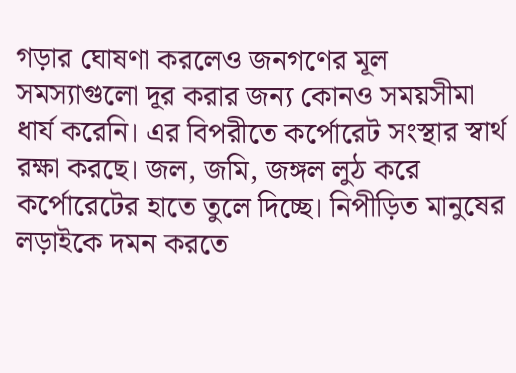গড়ার ঘোষণা করলেও জনগণের মূল সমস্যাগুলো দূর করার জন্য কোনও সময়সীমা ধার্য করেনি। এর বিপরীতে কর্পোরেট সংস্থার স্বার্থ রক্ষা করছে। জল, জমি, জঙ্গল লুঠ করে কর্পোরেটের হাতে তুলে দিচ্ছে। নিপীড়িত মানুষের লড়াইকে দমন করতে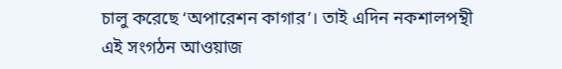চালু করেছে ‘অপারেশন কাগার’। তাই এদিন নকশালপন্থী এই সংগঠন আওয়াজ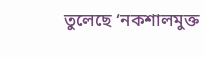তুলেছে ‘নকশালমুক্ত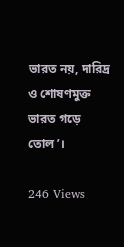ভারত নয়, দারিদ্র ও শোষণমুক্ত ভারত গড়ে তোল’।

246 Views